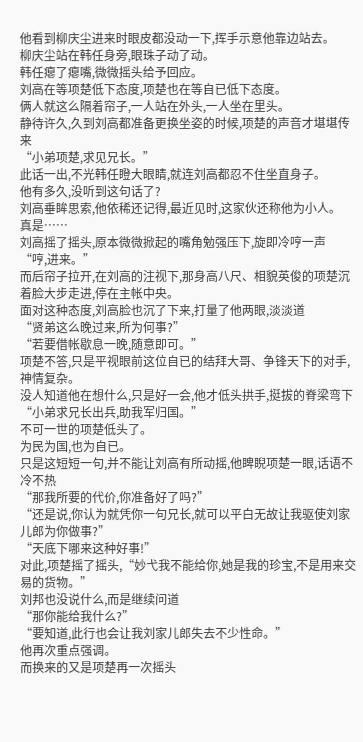他看到柳庆尘进来时眼皮都没动一下,挥手示意他靠边站去。
柳庆尘站在韩任身旁,眼珠子动了动。
韩任瘪了瘪嘴,微微摇头给予回应。
刘高在等项楚低下态度,项楚也在等自已低下态度。
俩人就这么隔着帘子,一人站在外头,一人坐在里头。
静待许久,久到刘高都准备更换坐姿的时候,项楚的声音才堪堪传来
“小弟项楚,求见兄长。”
此话一出,不光韩任瞪大眼睛,就连刘高都忍不住坐直身子。
他有多久,没听到这句话了?
刘高垂眸思索,他依稀还记得,最近见时,这家伙还称他为小人。
真是……
刘高摇了摇头,原本微微掀起的嘴角勉强压下,旋即冷哼一声
“哼,进来。”
而后帘子拉开,在刘高的注视下,那身高八尺、相貌英俊的项楚沉着脸大步走进,停在主帐中央。
面对这种态度,刘高脸也沉了下来,打量了他两眼,淡淡道
“贤弟这么晚过来,所为何事?”
“若要借帐歇息一晚,随意即可。”
项楚不答,只是平视眼前这位自已的结拜大哥、争锋天下的对手,神情复杂。
没人知道他在想什么,只是好一会,他才低头拱手,挺拔的脊梁弯下
“小弟求兄长出兵,助我军归国。”
不可一世的项楚低头了。
为民为国,也为自已。
只是这短短一句,并不能让刘高有所动摇,他睥睨项楚一眼,话语不冷不热
“那我所要的代价,你准备好了吗?”
“还是说,你认为就凭你一句兄长,就可以平白无故让我驱使刘家儿郎为你做事?”
“天底下哪来这种好事!”
对此,项楚摇了摇头,“妙弋我不能给你,她是我的珍宝,不是用来交易的货物。”
刘邦也没说什么,而是继续问道
“那你能给我什么?”
“要知道,此行也会让我刘家儿郎失去不少性命。”
他再次重点强调。
而换来的又是项楚再一次摇头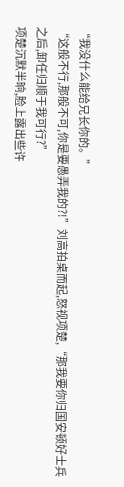“我没什么能给兄长你的。”
“这般不行,那般不可,你是要愚弄我的?!”刘高拍桌而起,怒视项楚,“那我要你归国安顿好士兵之后,卸任归顺于我可行?”
项楚沉默半晌,脸上露出些许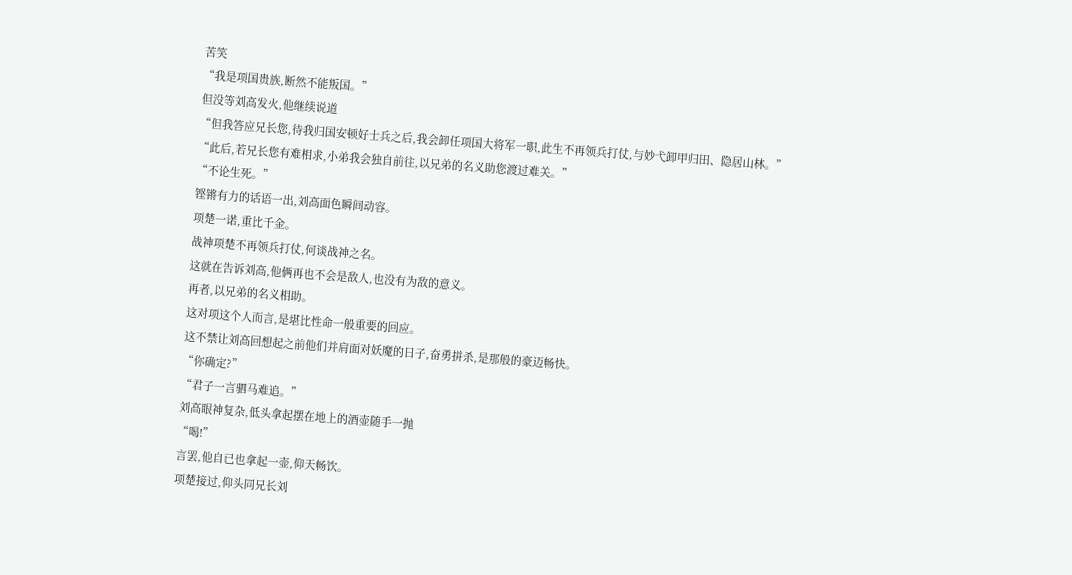苦笑
“我是项国贵族,断然不能叛国。”
但没等刘高发火,他继续说道
“但我答应兄长您,待我归国安顿好士兵之后,我会卸任项国大将军一职,此生不再领兵打仗,与妙弋卸甲归田、隐居山林。”
“此后,若兄长您有难相求,小弟我会独自前往,以兄弟的名义助您渡过难关。”
“不论生死。”
铿锵有力的话语一出,刘高面色瞬间动容。
项楚一诺,重比千金。
战神项楚不再领兵打仗,何谈战神之名。
这就在告诉刘高,他俩再也不会是敌人,也没有为敌的意义。
再者,以兄弟的名义相助。
这对项这个人而言,是堪比性命一般重要的回应。
这不禁让刘高回想起之前他们并肩面对妖魔的日子,奋勇拼杀,是那般的豪迈畅快。
“你确定?”
“君子一言驷马难追。”
刘高眼神复杂,低头拿起摆在地上的酒壶随手一抛
“喝!”
言罢,他自已也拿起一壶,仰天畅饮。
项楚接过,仰头同兄长刘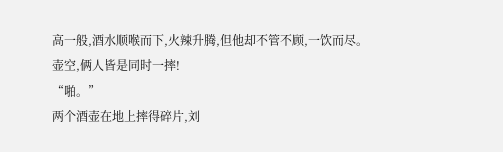高一般,酒水顺喉而下,火辣升腾,但他却不管不顾,一饮而尽。
壶空,俩人皆是同时一摔!
“啪。”
两个酒壶在地上摔得碎片,刘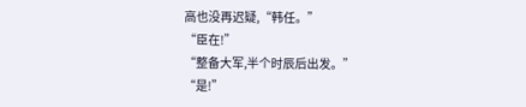高也没再迟疑,“韩任。”
“臣在!”
“整备大军,半个时辰后出发。”
“是!”